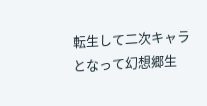転生して二次キャラとなって幻想郷生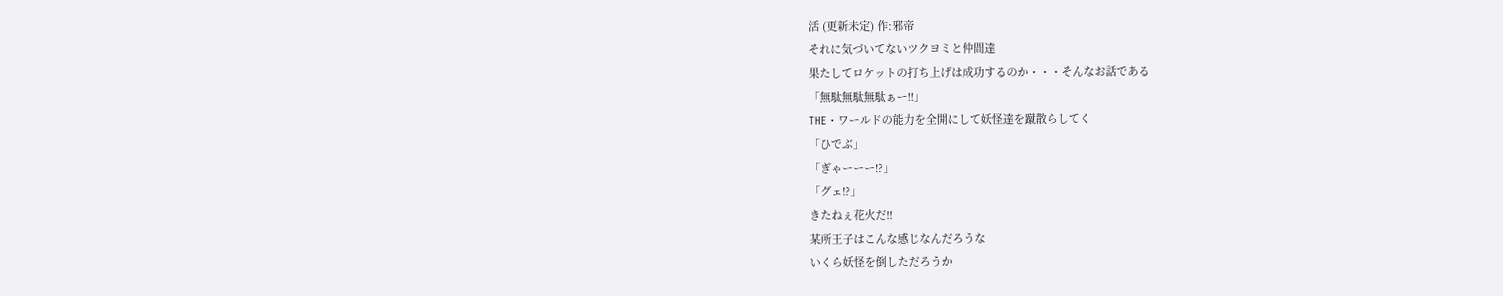活 (更新未定) 作:邪帝
それに気づいてないツクヨミと仲間達
果たしてロケットの打ち上げは成功するのか・・・そんなお話である
「無駄無駄無駄ぁー!!」
THE・ワールドの能力を全開にして妖怪達を蹴散らしてく
「ひでぶ」
「ぎゃーーー!?」
「グェ!?」
きたねぇ花火だ!!
某所王子はこんな感じなんだろうな
いくら妖怪を倒しただろうか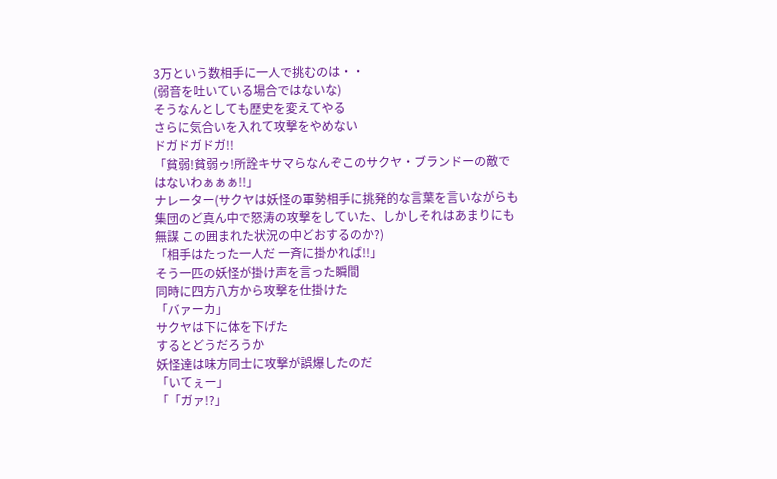3万という数相手に一人で挑むのは・・
(弱音を吐いている場合ではないな)
そうなんとしても歴史を変えてやる
さらに気合いを入れて攻撃をやめない
ドガドガドガ!!
「貧弱!貧弱ゥ!所詮キサマらなんぞこのサクヤ・ブランドーの敵ではないわぁぁぁ!!」
ナレーター(サクヤは妖怪の軍勢相手に挑発的な言葉を言いながらも集団のど真ん中で怒涛の攻撃をしていた、しかしそれはあまりにも無謀 この囲まれた状況の中どおするのか?)
「相手はたった一人だ 一斉に掛かれば!!」
そう一匹の妖怪が掛け声を言った瞬間
同時に四方八方から攻撃を仕掛けた
「バァーカ」
サクヤは下に体を下げた
するとどうだろうか
妖怪達は味方同士に攻撃が誤爆したのだ
「いてぇー」
「「ガァ!?」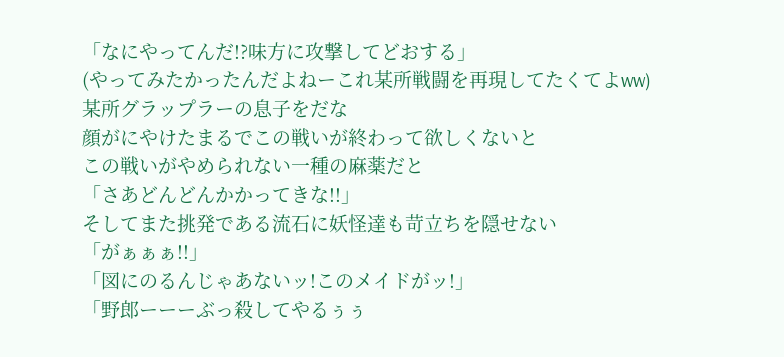「なにやってんだ!?味方に攻撃してどおする」
(やってみたかったんだよねーこれ某所戦闘を再現してたくてよww)
某所グラップラーの息子をだな
顔がにやけたまるでこの戦いが終わって欲しくないと
この戦いがやめられない一種の麻薬だと
「さあどんどんかかってきな!!」
そしてまた挑発である流石に妖怪達も苛立ちを隠せない
「がぁぁぁ!!」
「図にのるんじゃあないッ!このメイドがッ!」
「野郎ーーーぶっ殺してやるぅぅ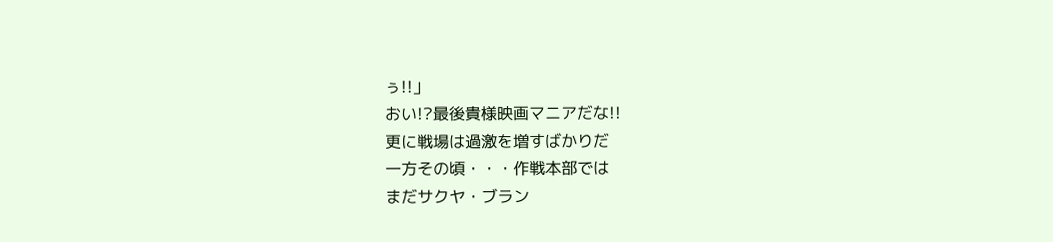ぅ!!」
おい!?最後貴様映画マニアだな!!
更に戦場は過激を増すばかりだ
一方その頃・・・作戦本部では
まだサクヤ・ブラン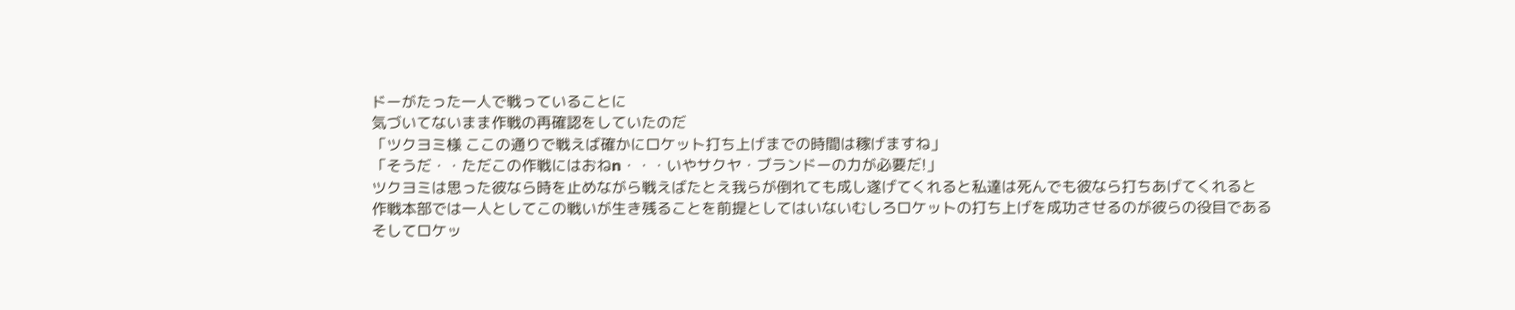ドーがたった一人で戦っていることに
気づいてないまま作戦の再確認をしていたのだ
「ツクヨミ様 ここの通りで戦えば確かにロケット打ち上げまでの時間は稼げますね」
「そうだ・・ただこの作戦にはおねn・・・いやサクヤ・ブランドーの力が必要だ!」
ツクヨミは思った彼なら時を止めながら戦えばたとえ我らが倒れても成し遂げてくれると私達は死んでも彼なら打ちあげてくれると
作戦本部では一人としてこの戦いが生き残ることを前提としてはいないむしろロケットの打ち上げを成功させるのが彼らの役目である
そしてロケッ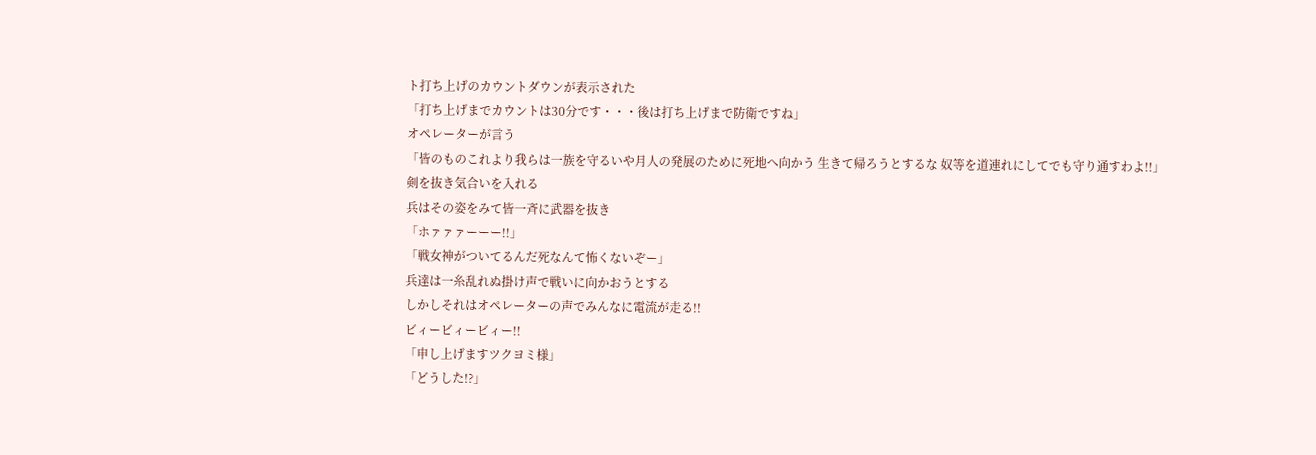ト打ち上げのカウントダウンが表示された
「打ち上げまでカウントは30分です・・・後は打ち上げまで防衛ですね」
オペレーターが言う
「皆のものこれより我らは一族を守るいや月人の発展のために死地へ向かう 生きて帰ろうとするな 奴等を道連れにしてでも守り通すわよ!!」
剣を抜き気合いを入れる
兵はその姿をみて皆一斉に武器を抜き
「ホァァァーーー!!」
「戦女神がついてるんだ死なんて怖くないぞー」
兵達は一糸乱れぬ掛け声で戦いに向かおうとする
しかしそれはオペレーターの声でみんなに電流が走る!!
ビィービィービィー!!
「申し上げますツクヨミ様」
「どうした!?」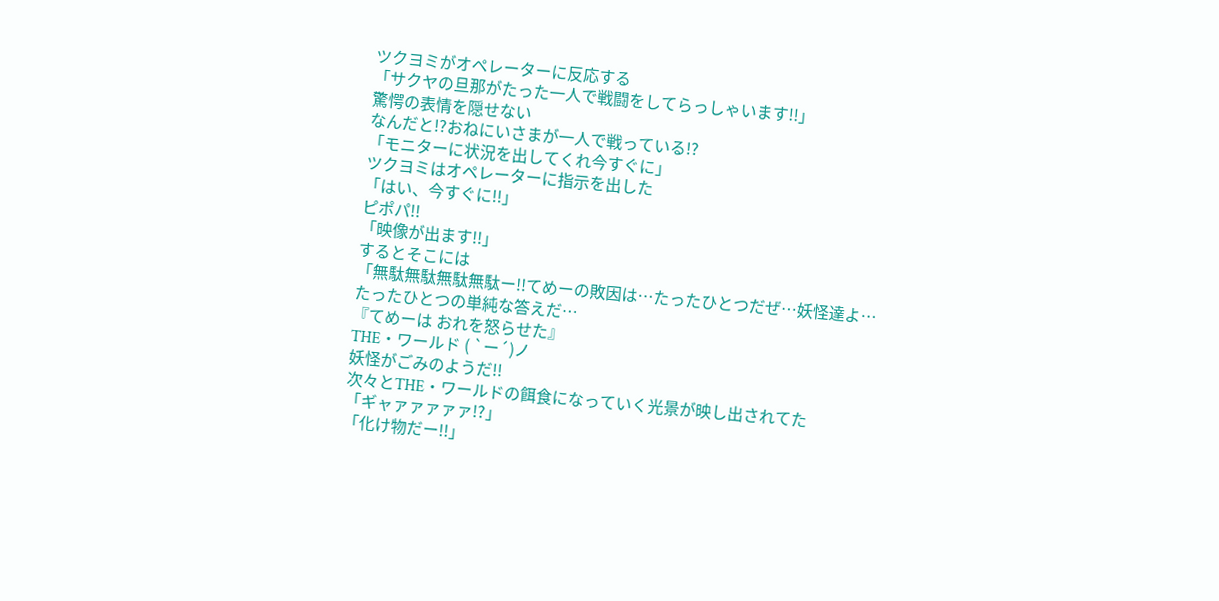ツクヨミがオペレーターに反応する
「サクヤの旦那がたった一人で戦闘をしてらっしゃいます!!」
驚愕の表情を隠せない
なんだと!?おねにいさまが一人で戦っている!?
「モニターに状況を出してくれ今すぐに」
ツクヨミはオペレーターに指示を出した
「はい、今すぐに!!」
ピポパ!!
「映像が出ます!!」
するとそこには
「無駄無駄無駄無駄ー!!てめーの敗因は…たったひとつだぜ…妖怪達よ…
たったひとつの単純な答えだ…
『てめーは おれを怒らせた』
THE・ワールド ( `ー´)ノ
妖怪がごみのようだ!!
次々とTHE・ワールドの餌食になっていく光景が映し出されてた
「ギャァァァァァ!?」
「化け物だー!!」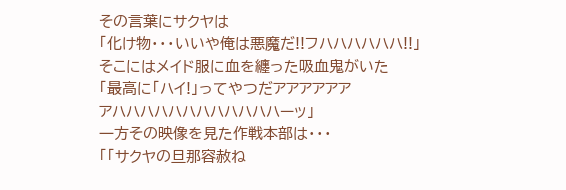その言葉にサクヤは
「化け物・・・いいや俺は悪魔だ!!フハハハハハハ!!」
そこにはメイド服に血を纏った吸血鬼がいた
「最高に「ハイ!」ってやつだアアアアアア
アハハハハハハハハハハハハーッ」
一方その映像を見た作戦本部は・・・
「「サクヤの旦那容赦ね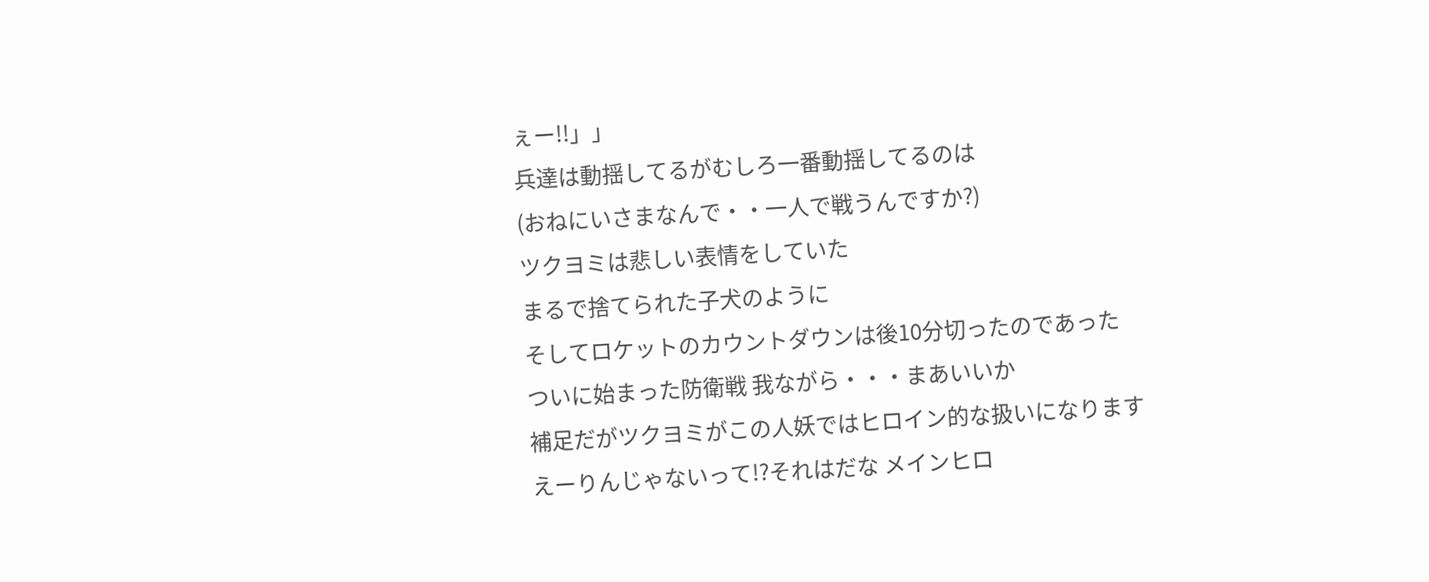ぇー!!」」
兵達は動揺してるがむしろ一番動揺してるのは
(おねにいさまなんで・・一人で戦うんですか?)
ツクヨミは悲しい表情をしていた
まるで捨てられた子犬のように
そしてロケットのカウントダウンは後10分切ったのであった
ついに始まった防衛戦 我ながら・・・まあいいか
補足だがツクヨミがこの人妖ではヒロイン的な扱いになります
えーりんじゃないって!?それはだな メインヒロ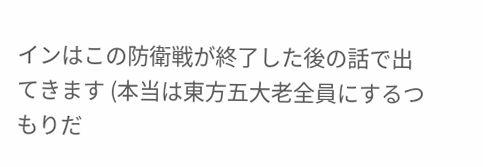インはこの防衛戦が終了した後の話で出てきます (本当は東方五大老全員にするつもりだ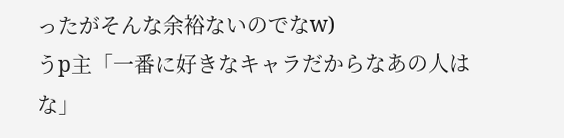ったがそんな余裕ないのでなw)
うp主「一番に好きなキャラだからなあの人はな」